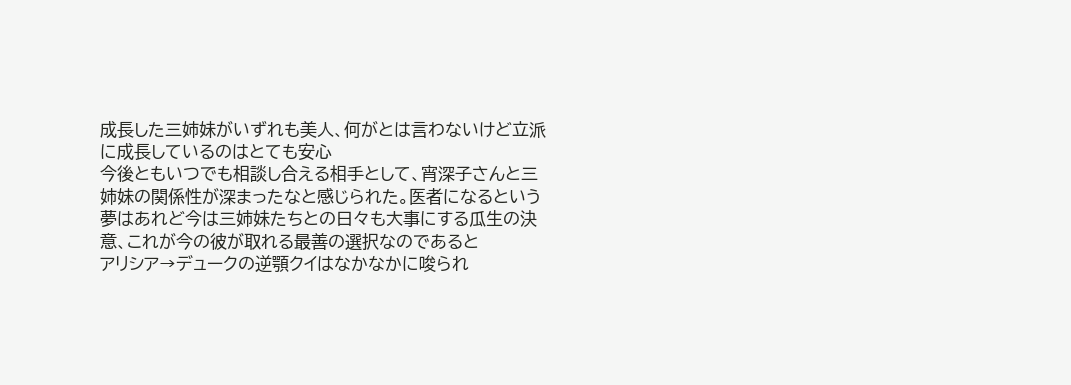成長した三姉妹がいずれも美人、何がとは言わないけど立派に成長しているのはとても安心
今後ともいつでも相談し合える相手として、宵深子さんと三姉妹の関係性が深まったなと感じられた。医者になるという夢はあれど今は三姉妹たちとの日々も大事にする瓜生の決意、これが今の彼が取れる最善の選択なのであると
アリシア→デュークの逆顎クイはなかなかに唆られ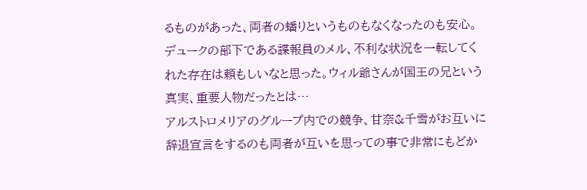るものがあった、両者の蟠りというものもなくなったのも安心。デュークの部下である諜報員のメル、不利な状況を一転してくれた存在は頼もしいなと思った。ウィル爺さんが国王の兄という真実、重要人物だったとは…
アルストロメリアのグループ内での競争、甘奈&千雪がお互いに辞退宣言をするのも両者が互いを思っての事で非常にもどか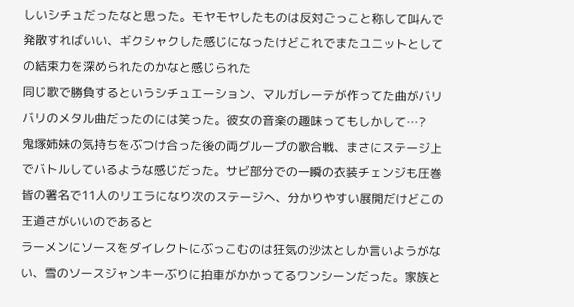しいシチュだったなと思った。モヤモヤしたものは反対ごっこと称して叫んで発散すればいい、ギクシャクした感じになったけどこれでまたユニットとしての結束力を深められたのかなと感じられた
同じ歌で勝負するというシチュエーション、マルガレーテが作ってた曲がバリバリのメタル曲だったのには笑った。彼女の音楽の趣味ってもしかして…?
鬼塚姉妹の気持ちをぶつけ合った後の両グループの歌合戦、まさにステージ上でバトルしているような感じだった。サビ部分での一瞬の衣装チェンジも圧巻
皆の署名で11人のリエラになり次のステージへ、分かりやすい展開だけどこの王道さがいいのであると
ラーメンにソースをダイレクトにぶっこむのは狂気の沙汰としか言いようがない、雪のソースジャンキーぶりに拍車がかかってるワンシーンだった。家族と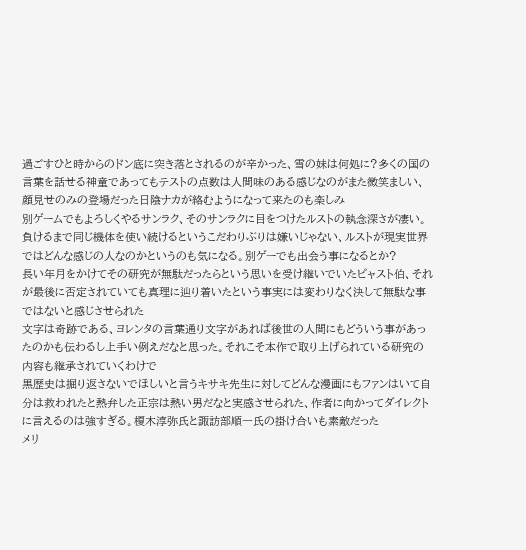過ごすひと時からのドン底に突き落とされるのが辛かった、雪の妹は何処に?多くの国の言葉を話せる神童であってもテストの点数は人間味のある感じなのがまた微笑ましい、顔見せのみの登場だった日陰ナカが絡むようになって来たのも楽しみ
別ゲームでもよろしくやるサンラク、そのサンラクに目をつけたルストの執念深さが凄い。負けるまで同じ機体を使い続けるというこだわりぶりは嫌いじゃない、ルストが現実世界ではどんな感じの人なのかというのも気になる。別ゲーでも出会う事になるとか?
長い年月をかけてその研究が無駄だったらという思いを受け継いでいたピャスト伯、それが最後に否定されていても真理に辿り着いたという事実には変わりなく決して無駄な事ではないと感じさせられた
文字は奇跡である、ヨレンタの言葉通り文字があれば後世の人間にもどういう事があったのかも伝わるし上手い例えだなと思った。それこそ本作で取り上げられている研究の内容も継承されていくわけで
黒歴史は掘り返さないでほしいと言うキサキ先生に対してどんな漫画にもファンはいて自分は救われたと熱弁した正宗は熱い男だなと実感させられた、作者に向かってダイレクトに言えるのは強すぎる。榎木淳弥氏と諏訪部順一氏の掛け合いも素敵だった
メリ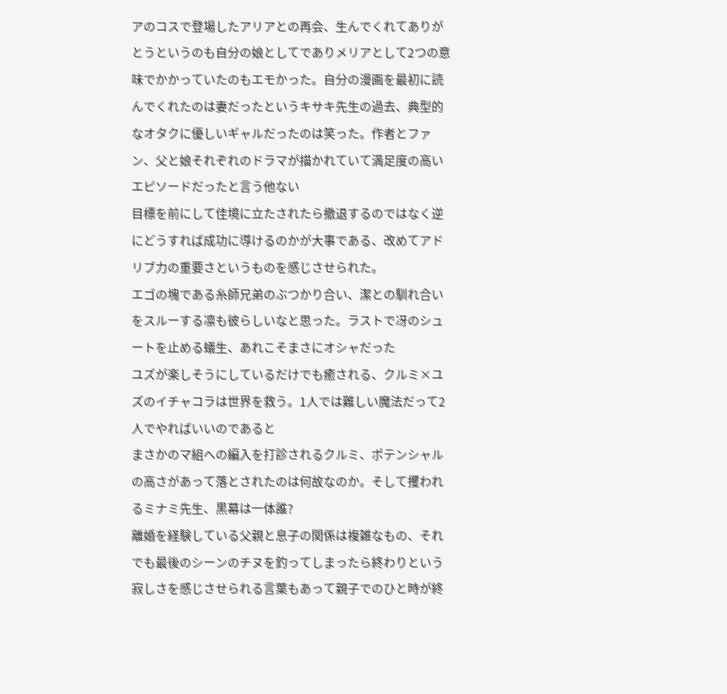アのコスで登場したアリアとの再会、生んでくれてありがとうというのも自分の娘としてでありメリアとして2つの意味でかかっていたのもエモかった。自分の漫画を最初に読んでくれたのは妻だったというキサキ先生の過去、典型的なオタクに優しいギャルだったのは笑った。作者とファン、父と娘それぞれのドラマが描かれていて満足度の高いエピソードだったと言う他ない
目標を前にして佳境に立たされたら撤退するのではなく逆にどうすれば成功に導けるのかが大事である、改めてアドリブ力の重要さというものを感じさせられた。
エゴの塊である糸師兄弟のぶつかり合い、潔との馴れ合いをスルーする凛も彼らしいなと思った。ラストで冴のシュートを止める蟻生、あれこそまさにオシャだった
ユズが楽しそうにしているだけでも癒される、クルミ×ユズのイチャコラは世界を救う。1人では難しい魔法だって2人でやればいいのであると
まさかのマ組への編入を打診されるクルミ、ポテンシャルの高さがあって落とされたのは何故なのか。そして攫われるミナミ先生、黒幕は一体誰?
離婚を経験している父親と息子の関係は複雑なもの、それでも最後のシーンのチヌを釣ってしまったら終わりという寂しさを感じさせられる言葉もあって親子でのひと時が終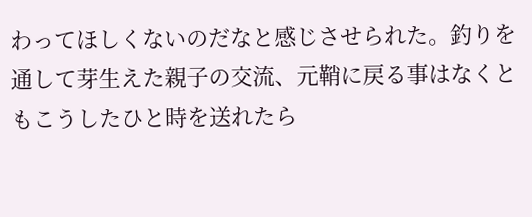わってほしくないのだなと感じさせられた。釣りを通して芽生えた親子の交流、元鞘に戻る事はなくともこうしたひと時を送れたら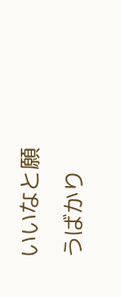いいなと願うばかり